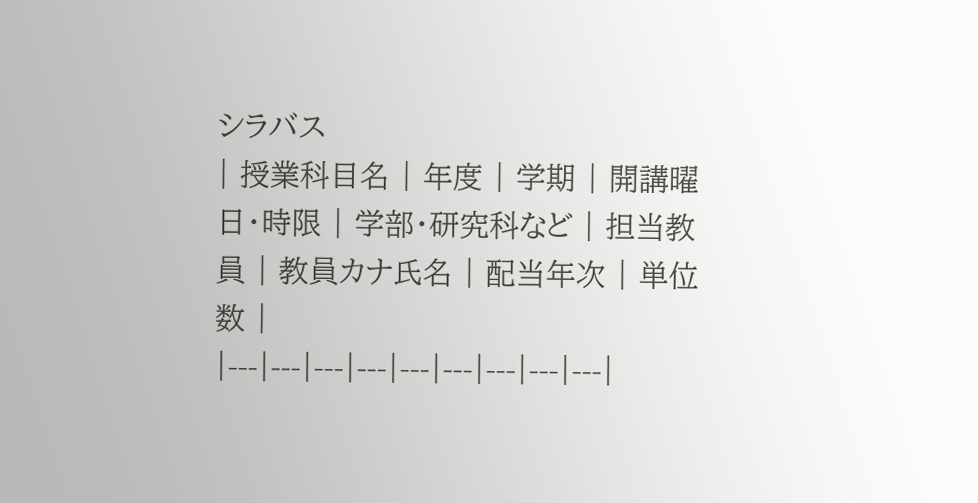シラバス
| 授業科目名 | 年度 | 学期 | 開講曜日・時限 | 学部・研究科など | 担当教員 | 教員カナ氏名 | 配当年次 | 単位数 |
|---|---|---|---|---|---|---|---|---|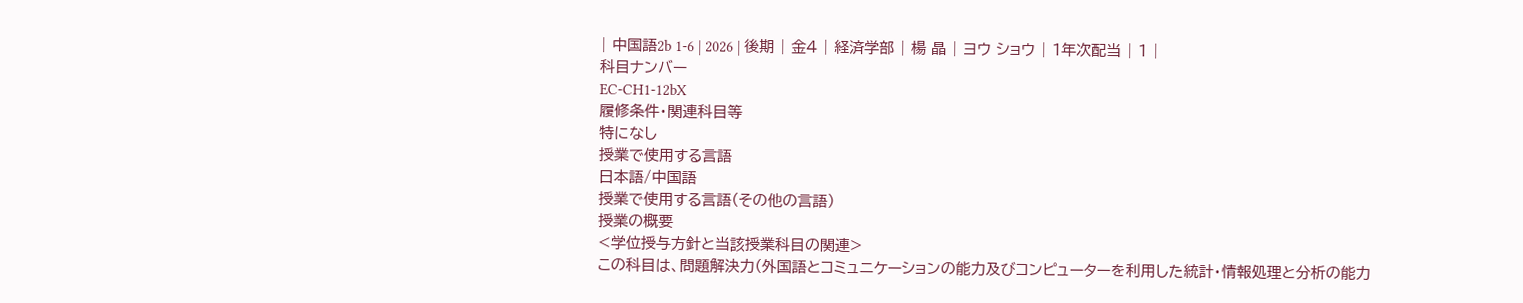| 中国語2b 1-6 | 2026 | 後期 | 金4 | 経済学部 | 楊 晶 | ヨウ ショウ | 1年次配当 | 1 |
科目ナンバー
EC-CH1-12bX
履修条件・関連科目等
特になし
授業で使用する言語
日本語/中国語
授業で使用する言語(その他の言語)
授業の概要
<学位授与方針と当該授業科目の関連>
この科目は、問題解決力(外国語とコミュニケーションの能力及びコンピューターを利用した統計・情報処理と分析の能力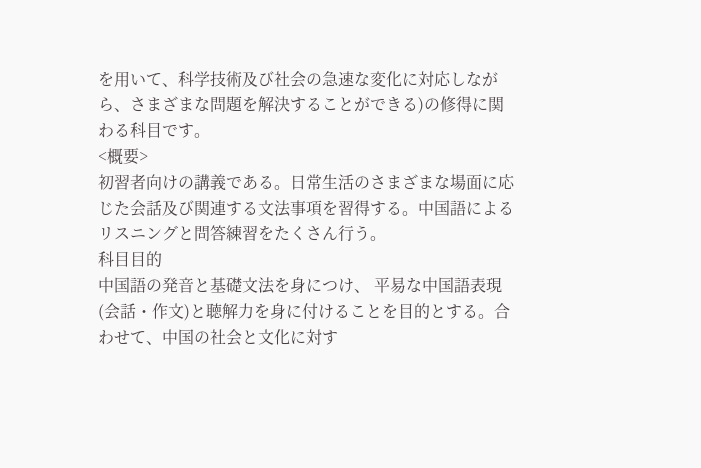を用いて、科学技術及び社会の急速な変化に対応しながら、さまざまな問題を解決することができる)の修得に関わる科目です。
<概要>
初習者向けの講義である。日常生活のさまざまな場面に応じた会話及び関連する文法事項を習得する。中国語によるリスニングと問答練習をたくさん行う。
科目目的
中国語の発音と基礎文法を身につけ、 平易な中国語表現(会話・作文)と聴解力を身に付けることを目的とする。合わせて、中国の社会と文化に対す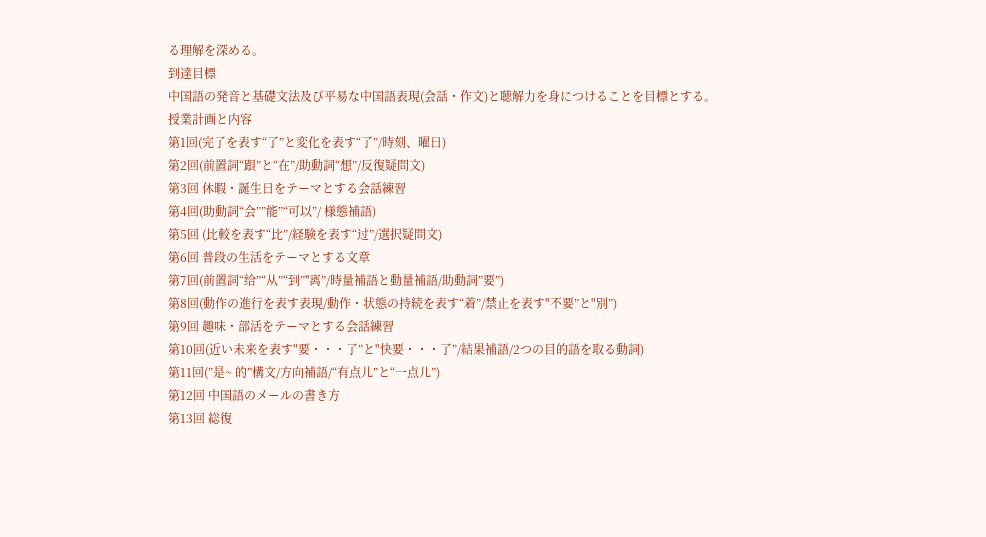る理解を深める。
到達目標
中国語の発音と基礎文法及び平易な中国語表現(会話・作文)と聴解力を身につけることを目標とする。
授業計画と内容
第1回(完了を表す“了”と変化を表す“了”/時刻、曜日)
第2回(前置詞“跟”と“在”/助動詞“想”/反復疑問文)
第3回 休暇・誕生日をテーマとする会話練習
第4回(助動詞“会””能”“可以”/ 様態補語)
第5回 (比較を表す“比”/経験を表す“过”/選択疑問文)
第6回 普段の生活をテーマとする文章
第7回(前置詞“给”“从”“到”''离”/時量補語と動量補語/助動詞”要”)
第8回(動作の進行を表す表現/動作・状態の持続を表す“着”/禁止を表す"不要”と"別”)
第9回 趣味・部活をテーマとする会話練習
第10回(近い未来を表す"要・・・了”と"快要・・・了”/結果補語/2つの目的語を取る動詞)
第11回(”是~ 的”構文/方向補語/“有点儿”と“一点儿”)
第12回 中国語のメールの書き方
第13回 総復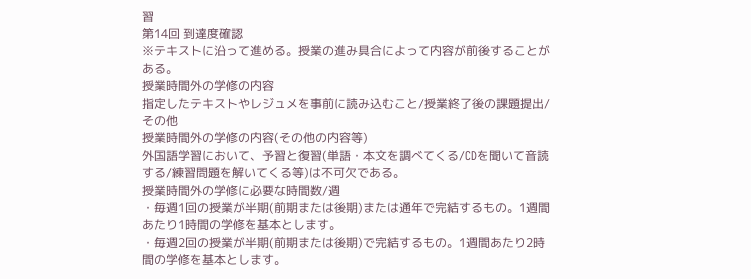習
第14回 到達度確認
※テキストに沿って進める。授業の進み具合によって内容が前後することがある。
授業時間外の学修の内容
指定したテキストやレジュメを事前に読み込むこと/授業終了後の課題提出/その他
授業時間外の学修の内容(その他の内容等)
外国語学習において、予習と復習(単語・本文を調べてくる/CDを聞いて音読する/練習問題を解いてくる等)は不可欠である。
授業時間外の学修に必要な時間数/週
・毎週1回の授業が半期(前期または後期)または通年で完結するもの。1週間あたり1時間の学修を基本とします。
・毎週2回の授業が半期(前期または後期)で完結するもの。1週間あたり2時間の学修を基本とします。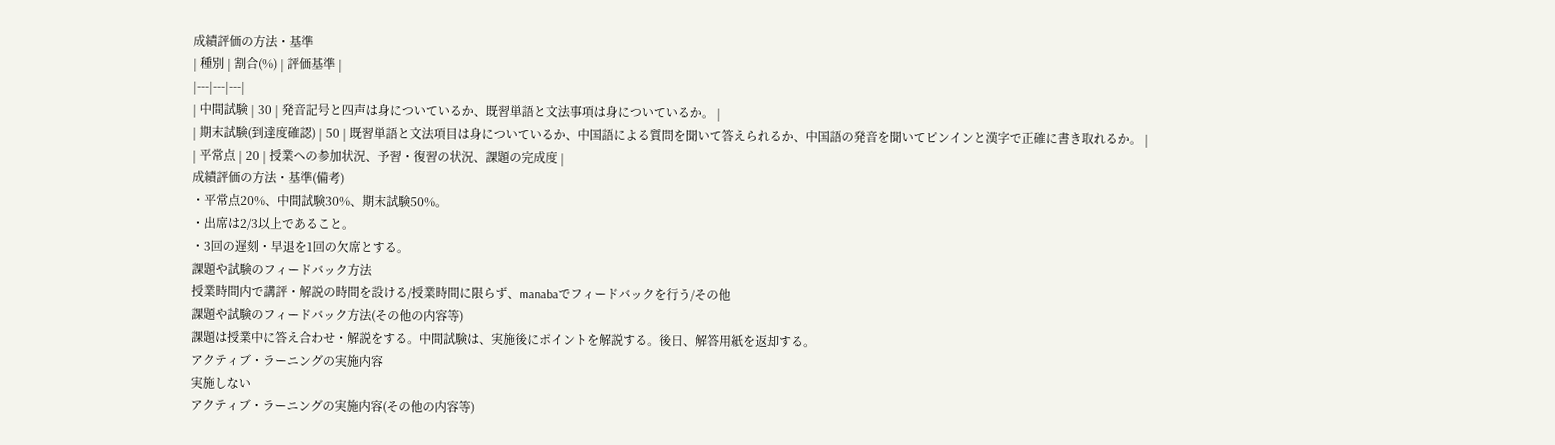成績評価の方法・基準
| 種別 | 割合(%) | 評価基準 |
|---|---|---|
| 中間試験 | 30 | 発音記号と四声は身についているか、既習単語と文法事項は身についているか。 |
| 期末試験(到達度確認) | 50 | 既習単語と文法項目は身についているか、中国語による質問を聞いて答えられるか、中国語の発音を聞いてピンインと漢字で正確に書き取れるか。 |
| 平常点 | 20 | 授業への参加状況、予習・復習の状況、課題の完成度 |
成績評価の方法・基準(備考)
・平常点20%、中間試験30%、期末試験50%。
・出席は2/3以上であること。
・3回の遅刻・早退を1回の欠席とする。
課題や試験のフィードバック方法
授業時間内で講評・解説の時間を設ける/授業時間に限らず、manabaでフィードバックを行う/その他
課題や試験のフィードバック方法(その他の内容等)
課題は授業中に答え合わせ・解説をする。中間試験は、実施後にポイントを解説する。後日、解答用紙を返却する。
アクティブ・ラーニングの実施内容
実施しない
アクティブ・ラーニングの実施内容(その他の内容等)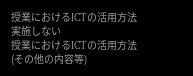授業におけるICTの活用方法
実施しない
授業におけるICTの活用方法(その他の内容等)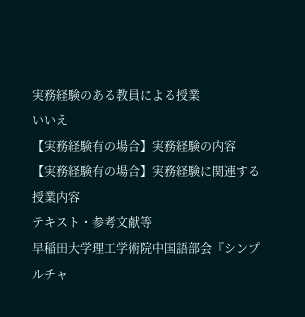実務経験のある教員による授業
いいえ
【実務経験有の場合】実務経験の内容
【実務経験有の場合】実務経験に関連する授業内容
テキスト・参考文献等
早稲田大学理工学術院中国語部会『シンプルチャ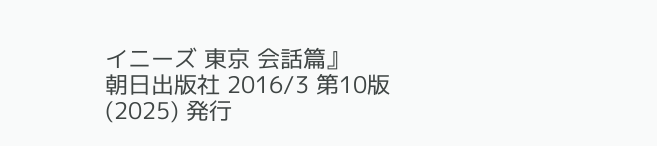イニーズ 東京 会話篇』
朝日出版社 2016/3 第10版(2025) 発行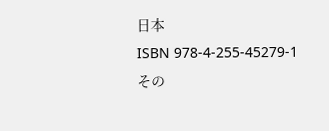日本
ISBN 978-4-255-45279-1
その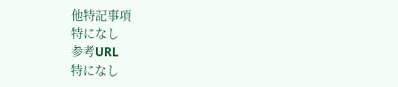他特記事項
特になし
参考URL
特になし